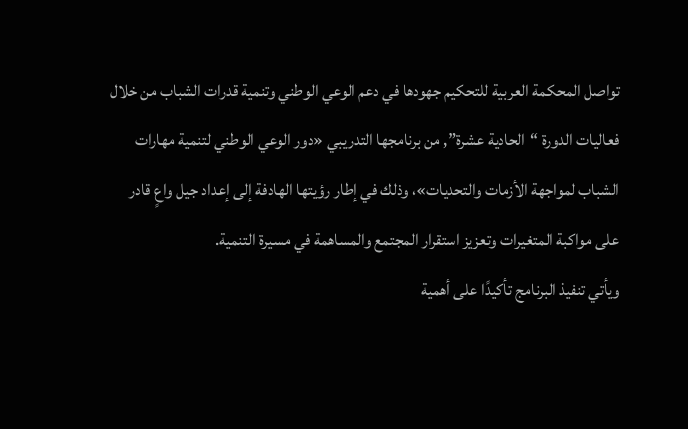تواصل المحكمة العربية للتحكيم جهودها في دعم الوعي الوطني وتنمية قدرات الشباب من خلال فعاليات الدورة “الحادية عشرة”, من برنامجها التدريبي «دور الوعي الوطني لتنمية مهارات الشباب لمواجهة الأزمات والتحديات»، وذلك في إطار رؤيتها الهادفة إلى إعداد جيل واعٍ قادر على مواكبة المتغيرات وتعزيز استقرار المجتمع والمساهمة في مسيرة التنمية.
ويأتي تنفيذ البرنامج تأكيدًا على أهمية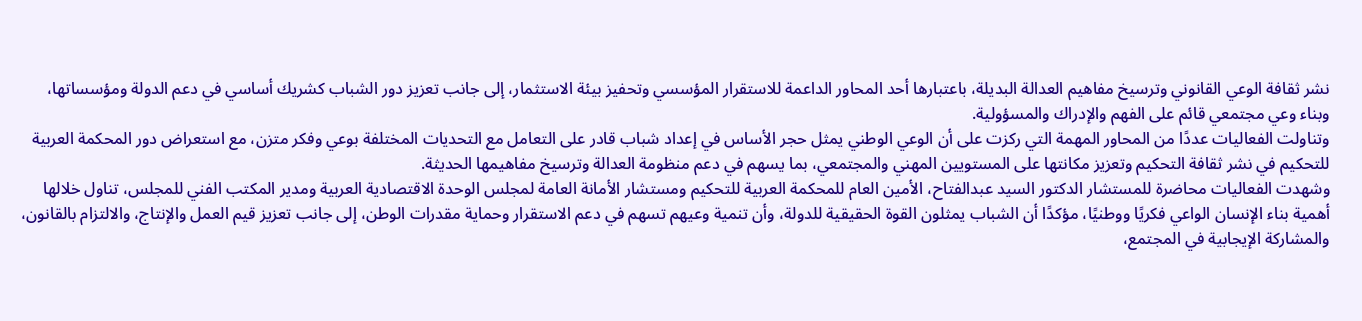نشر ثقافة الوعي القانوني وترسيخ مفاهيم العدالة البديلة، باعتبارها أحد المحاور الداعمة للاستقرار المؤسسي وتحفيز بيئة الاستثمار، إلى جانب تعزيز دور الشباب كشريك أساسي في دعم الدولة ومؤسساتها، وبناء وعي مجتمعي قائم على الفهم والإدراك والمسؤولية.
وتناولت الفعاليات عددًا من المحاور المهمة التي ركزت على أن الوعي الوطني يمثل حجر الأساس في إعداد شباب قادر على التعامل مع التحديات المختلفة بوعي وفكر متزن، مع استعراض دور المحكمة العربية للتحكيم في نشر ثقافة التحكيم وتعزيز مكانتها على المستويين المهني والمجتمعي، بما يسهم في دعم منظومة العدالة وترسيخ مفاهيمها الحديثة.
وشهدت الفعاليات محاضرة للمستشار الدكتور السيد عبدالفتاح، الأمين العام للمحكمة العربية للتحكيم ومستشار الأمانة العامة لمجلس الوحدة الاقتصادية العربية ومدير المكتب الفني للمجلس، تناول خلالها أهمية بناء الإنسان الواعي فكريًا ووطنيًا، مؤكدًا أن الشباب يمثلون القوة الحقيقية للدولة، وأن تنمية وعيهم تسهم في دعم الاستقرار وحماية مقدرات الوطن، إلى جانب تعزيز قيم العمل والإنتاج، والالتزام بالقانون، والمشاركة الإيجابية في المجتمع،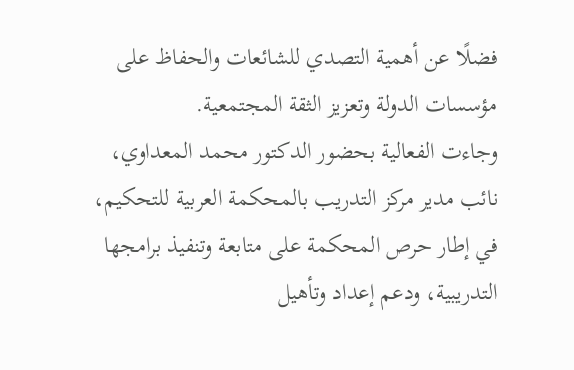فضلًا عن أهمية التصدي للشائعات والحفاظ على مؤسسات الدولة وتعزيز الثقة المجتمعية.
وجاءت الفعالية بحضور الدكتور محمد المعداوي، نائب مدير مركز التدريب بالمحكمة العربية للتحكيم، في إطار حرص المحكمة على متابعة وتنفيذ برامجها التدريبية، ودعم إعداد وتأهيل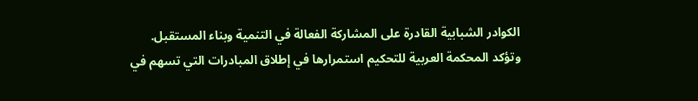الكوادر الشبابية القادرة على المشاركة الفعالة في التنمية وبناء المستقبل.
وتؤكد المحكمة العربية للتحكيم استمرارها في إطلاق المبادرات التي تسهم في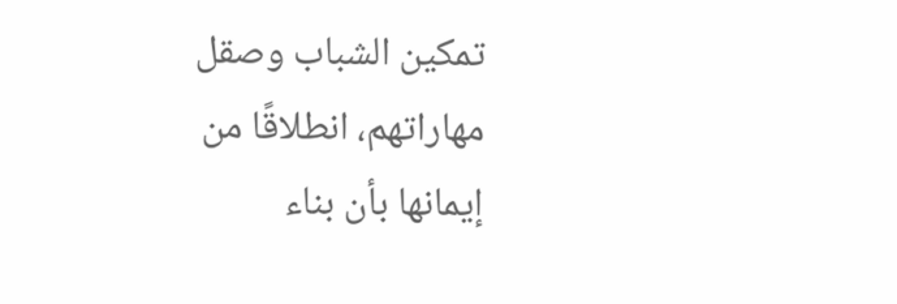تمكين الشباب وصقل مهاراتهم، انطلاقًا من إيمانها بأن بناء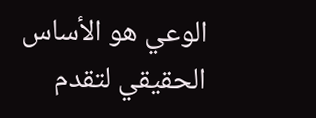الوعي هو الأساس الحقيقي لتقدم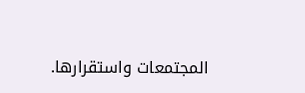المجتمعات واستقرارها.